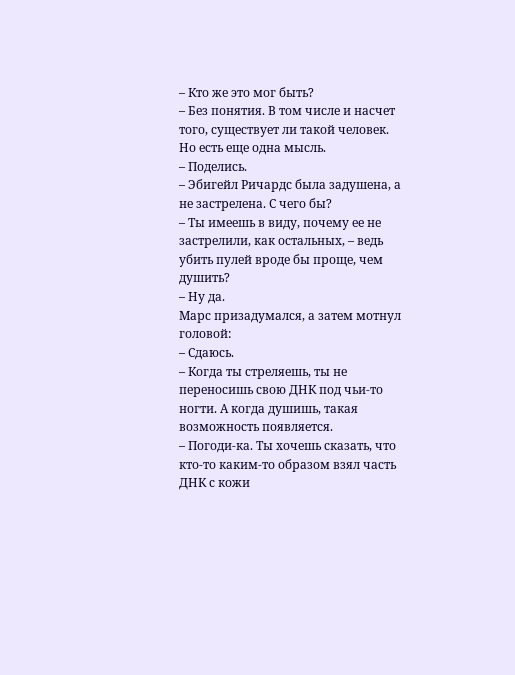– Кто же это мог быть?
– Без понятия. В том числе и насчет того, существует ли такой человек. Но есть еще одна мысль.
– Поделись.
– Эбигейл Ричардс была задушена, а не застрелена. С чего бы?
– Ты имеешь в виду, почему ее не застрелили, как остальных, – ведь убить пулей вроде бы проще, чем душить?
– Ну да.
Марс призадумался, а затем мотнул головой:
– Сдаюсь.
– Когда ты стреляешь, ты не переносишь свою ДНК под чьи-то ногти. А когда душишь, такая возможность появляется.
– Погоди-ка. Ты хочешь сказать, что кто-то каким-то образом взял часть ДНК с кожи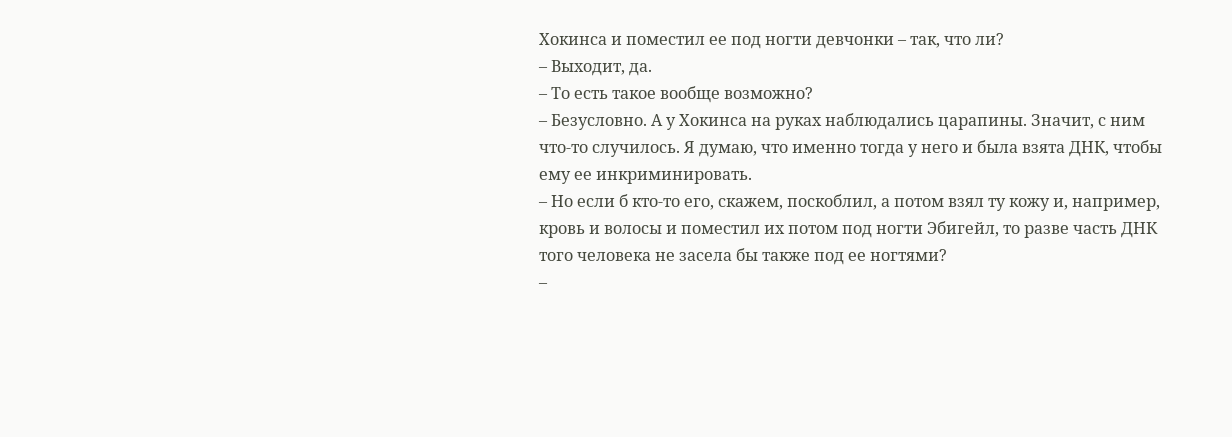Хокинса и поместил ее под ногти девчонки – так, что ли?
– Выходит, да.
– То есть такое вообще возможно?
– Безусловно. А у Хокинса на руках наблюдались царапины. Значит, с ним что-то случилось. Я думаю, что именно тогда у него и была взята ДНК, чтобы ему ее инкриминировать.
– Но если б кто-то его, скажем, поскоблил, а потом взял ту кожу и, например, кровь и волосы и поместил их потом под ногти Эбигейл, то разве часть ДНК того человека не засела бы также под ее ногтями?
–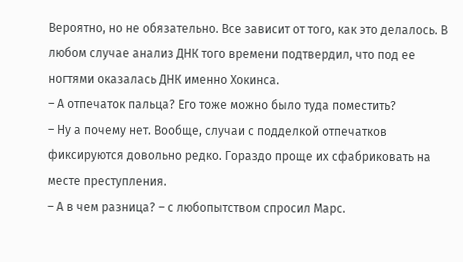Вероятно, но не обязательно. Все зависит от того, как это делалось. В любом случае анализ ДНК того времени подтвердил, что под ее ногтями оказалась ДНК именно Хокинса.
– А отпечаток пальца? Его тоже можно было туда поместить?
– Ну а почему нет. Вообще, случаи с подделкой отпечатков фиксируются довольно редко. Гораздо проще их сфабриковать на месте преступления.
– А в чем разница? – с любопытством спросил Марс.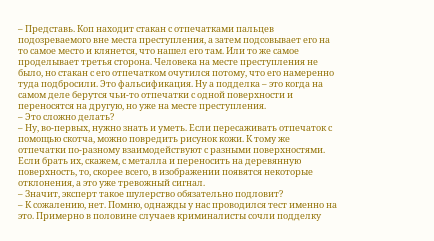– Представь. Коп находит стакан с отпечатками пальцев подозреваемого вне места преступления, а затем подсовывает его на то самое место и клянется, что нашел его там. Или то же самое проделывает третья сторона. Человека на месте преступления не было, но стакан с его отпечатком очутился потому, что его намеренно туда подбросили. Это фальсификация. Ну а подделка – это когда на самом деле берутся чьи-то отпечатки с одной поверхности и переносятся на другую, но уже на месте преступления.
– Это сложно делать?
– Ну, во-первых, нужно знать и уметь. Если пересаживать отпечаток с помощью скотча, можно повредить рисунок кожи. К тому же отпечатки по-разному взаимодействуют с разными поверхностями. Если брать их, скажем, с металла и переносить на деревянную поверхность, то, скорее всего, в изображении появятся некоторые отклонения, а это уже тревожный сигнал.
– Значит, эксперт такое шулерство обязательно подловит?
– К сожалению, нет. Помню, однажды у нас проводился тест именно на это. Примерно в половине случаев криминалисты сочли подделку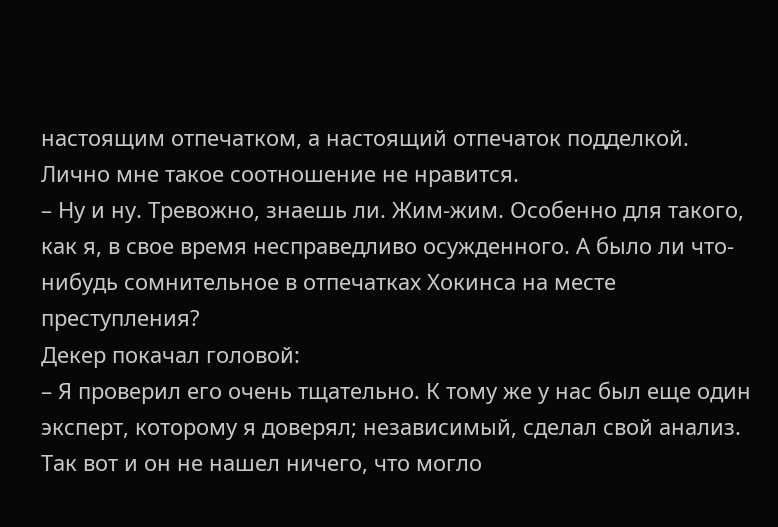настоящим отпечатком, а настоящий отпечаток подделкой. Лично мне такое соотношение не нравится.
– Ну и ну. Тревожно, знаешь ли. Жим-жим. Особенно для такого, как я, в свое время несправедливо осужденного. А было ли что-нибудь сомнительное в отпечатках Хокинса на месте преступления?
Декер покачал головой:
– Я проверил его очень тщательно. К тому же у нас был еще один эксперт, которому я доверял; независимый, сделал свой анализ. Так вот и он не нашел ничего, что могло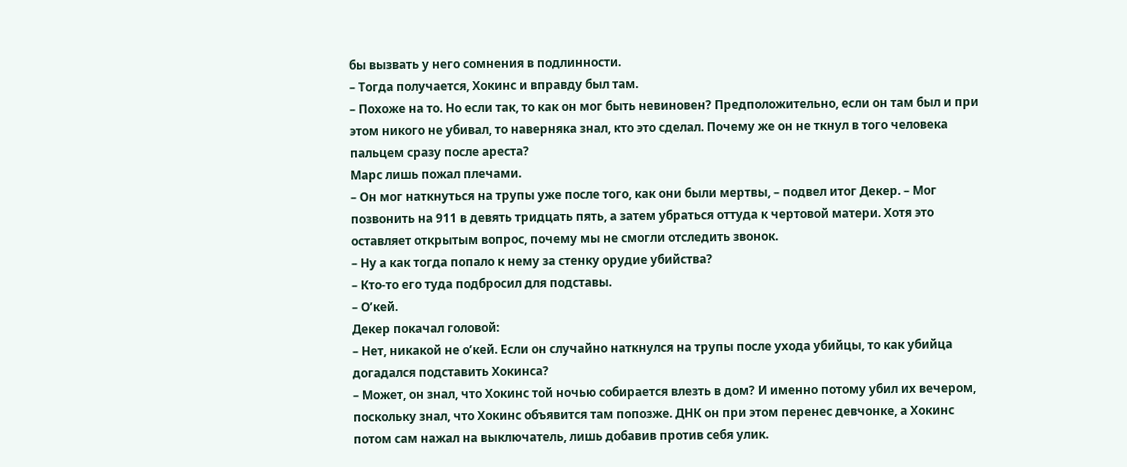бы вызвать у него сомнения в подлинности.
– Тогда получается, Хокинс и вправду был там.
– Похоже на то. Но если так, то как он мог быть невиновен? Предположительно, если он там был и при этом никого не убивал, то наверняка знал, кто это сделал. Почему же он не ткнул в того человека пальцем сразу после ареста?
Марс лишь пожал плечами.
– Он мог наткнуться на трупы уже после того, как они были мертвы, – подвел итог Декер. – Мог позвонить на 911 в девять тридцать пять, а затем убраться оттуда к чертовой матери. Хотя это оставляет открытым вопрос, почему мы не смогли отследить звонок.
– Ну а как тогда попало к нему за стенку орудие убийства?
– Кто-то его туда подбросил для подставы.
– О’кей.
Декер покачал головой:
– Нет, никакой не о’кей. Если он случайно наткнулся на трупы после ухода убийцы, то как убийца догадался подставить Хокинса?
– Может, он знал, что Хокинс той ночью собирается влезть в дом? И именно потому убил их вечером, поскольку знал, что Хокинс объявится там попозже. ДНК он при этом перенес девчонке, а Хокинс потом сам нажал на выключатель, лишь добавив против себя улик.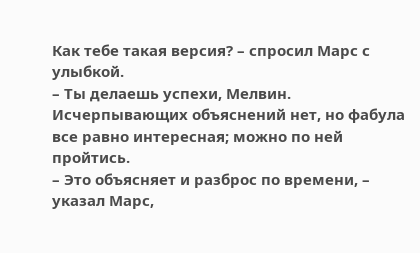Как тебе такая версия? – спросил Марс с улыбкой.
– Ты делаешь успехи, Мелвин. Исчерпывающих объяснений нет, но фабула все равно интересная; можно по ней пройтись.
– Это объясняет и разброс по времени, – указал Марс,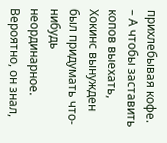прихлебывая кофе. – А чтобы заставить копов выехать, Хокинс вынужден был придумать что-нибудь неординарное. Вероятно, он знал,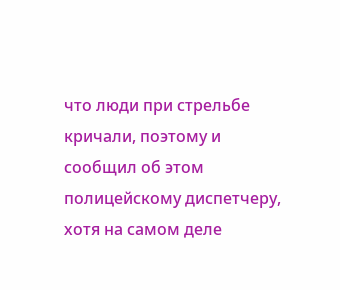что люди при стрельбе кричали, поэтому и сообщил об этом полицейскому диспетчеру, хотя на самом деле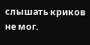слышать криков не мог.